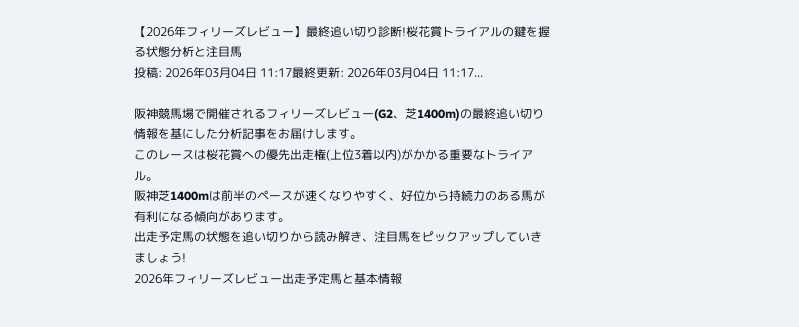【2026年フィリーズレビュー】最終追い切り診断!桜花賞トライアルの鍵を握る状態分析と注目馬
投稿: 2026年03月04日 11:17最終更新: 2026年03月04日 11:17...

阪神競馬場で開催されるフィリーズレビュー(G2、芝1400m)の最終追い切り情報を基にした分析記事をお届けします。
このレースは桜花賞への優先出走権(上位3着以内)がかかる重要なトライアル。
阪神芝1400mは前半のペースが速くなりやすく、好位から持続力のある馬が有利になる傾向があります。
出走予定馬の状態を追い切りから読み解き、注目馬をピックアップしていきましょう!
2026年フィリーズレビュー出走予定馬と基本情報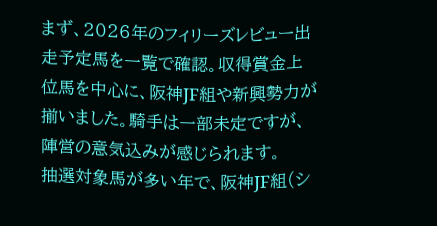まず、2026年のフィリーズレビュー出走予定馬を一覧で確認。収得賞金上位馬を中心に、阪神JF組や新興勢力が揃いました。騎手は一部未定ですが、陣営の意気込みが感じられます。
抽選対象馬が多い年で、阪神JF組(シ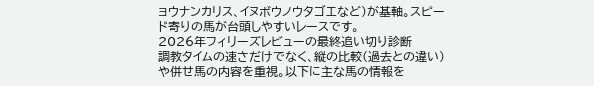ョウナンカリス、イヌボウノウタゴエなど)が基軸。スピード寄りの馬が台頭しやすいレースです。
2026年フィリーズレビューの最終追い切り診断
調教タイムの速さだけでなく、縦の比較(過去との違い)や併せ馬の内容を重視。以下に主な馬の情報を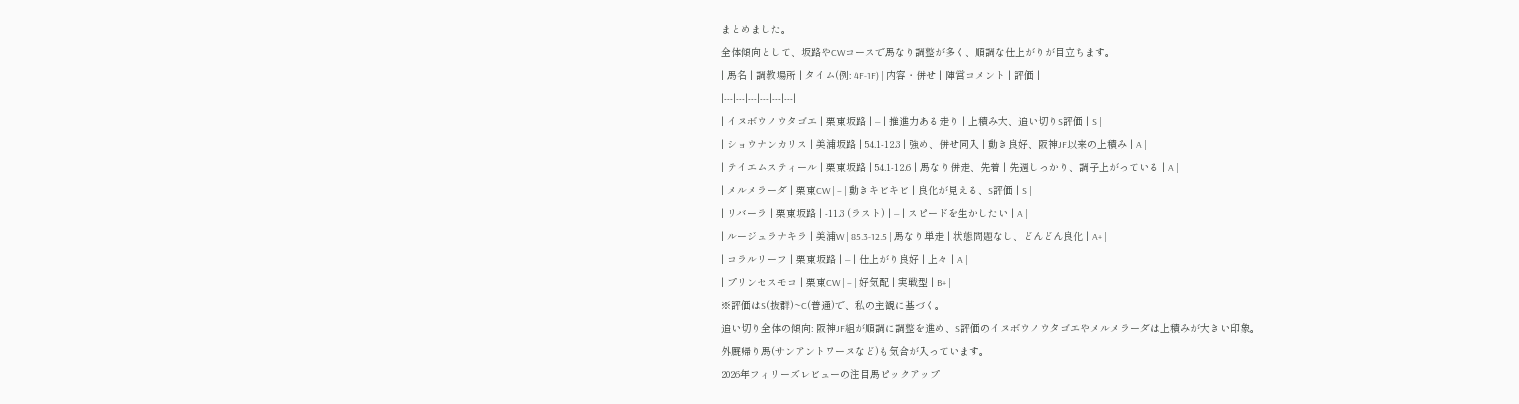まとめました。
全体傾向として、坂路やCWコースで馬なり調整が多く、順調な仕上がりが目立ちます。
| 馬名 | 調教場所 | タイム(例: 4F-1F) | 内容・併せ | 陣営コメント | 評価 |
|---|---|---|---|---|---|
| イヌボウノウタゴエ | 栗東坂路 | – | 推進力ある走り | 上積み大、追い切りS評価 | S |
| ショウナンカリス | 美浦坂路 | 54.1-12.3 | 強め、併せ同入 | 動き良好、阪神JF以来の上積み | A |
| テイエムスティール | 栗東坂路 | 54.1-12.6 | 馬なり併走、先着 | 先週しっかり、調子上がっている | A |
| メルメラーダ | 栗東CW | – | 動きキビキビ | 良化が見える、S評価 | S |
| リバーラ | 栗東坂路 | -11.3 (ラスト) | – | スピードを生かしたい | A |
| ルージュラナキラ | 美浦W | 85.3-12.5 | 馬なり単走 | 状態問題なし、どんどん良化 | A+ |
| コラルリーフ | 栗東坂路 | – | 仕上がり良好 | 上々 | A |
| プリンセスモコ | 栗東CW | – | 好気配 | 実戦型 | B+ |
※評価はS(抜群)~C(普通)で、私の主観に基づく。
追い切り全体の傾向: 阪神JF組が順調に調整を進め、S評価のイヌボウノウタゴエやメルメラーダは上積みが大きい印象。
外厩帰り馬(サンアントワーヌなど)も気合が入っています。
2026年フィリーズレビューの注目馬ピックアップ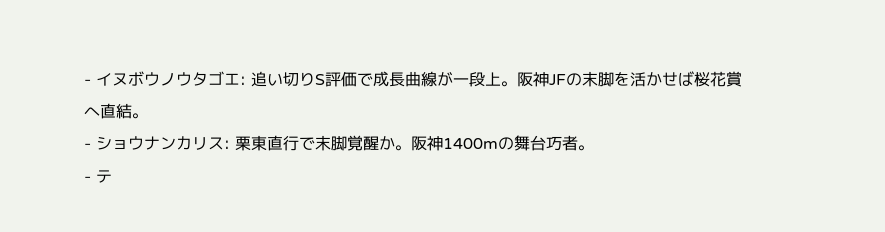- イヌボウノウタゴエ: 追い切りS評価で成長曲線が一段上。阪神JFの末脚を活かせば桜花賞へ直結。
- ショウナンカリス: 栗東直行で末脚覚醒か。阪神1400mの舞台巧者。
- テ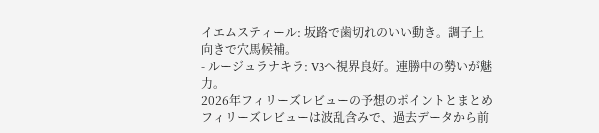イエムスティール: 坂路で歯切れのいい動き。調子上向きで穴馬候補。
- ルージュラナキラ: V3へ視界良好。連勝中の勢いが魅力。
2026年フィリーズレビューの予想のポイントとまとめ
フィリーズレビューは波乱含みで、過去データから前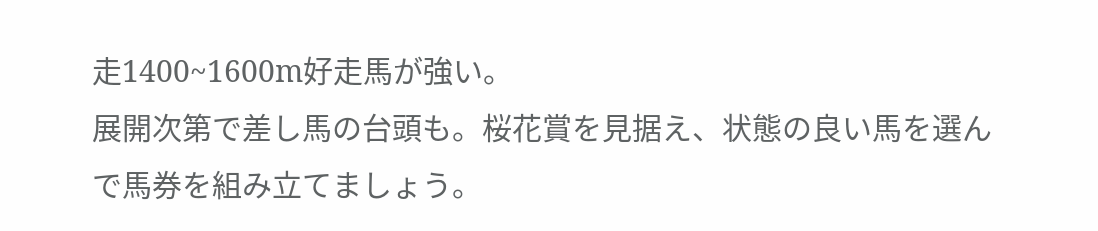走1400~1600m好走馬が強い。
展開次第で差し馬の台頭も。桜花賞を見据え、状態の良い馬を選んで馬券を組み立てましょう。